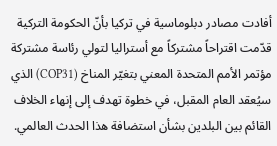أفادت مصادر دبلوماسية في تركيا بأنّ الحكومة التركية قدّمت اقتراحاً مشتركاً مع أستراليا لتولي رئاسة مشتركة مؤتمر الأمم المتحدة المعني بتغيّر المناخ (COP31) الذي سيُعقد العام المقبل، في خطوة تهدف إلى إنهاء الخلاف القائم بين البلدين بشأن استضافة هذا الحدث العالمي.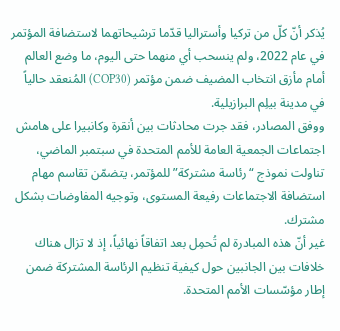يُذكر أنّ كلّ من تركيا وأستراليا قدّما ترشيحاتهما لاستضافة المؤتمر في عام 2022، ولم ينسحب أي منهما حتى اليوم، ما وضع العالم أمام مأزق انتخاب المضيف ضمن مؤتمر (COP30) المُنعقد حالياً في مدينة بيلِم البرازيلية.
ووفق المصادر، فقد جرت محادثات بين أنقرة وكانبيرا على هامش اجتماعات الجمعية العامة للأمم المتحدة في سبتمبر الماضي، تناولت نموذج “رئاسة مشتركة” للمؤتمر، يتضمّن تقاسم مهام استضافة الاجتماعات رفيعة المستوى، وتوجيه المفاوضات بشكل مشترك.
غير أنّ هذه المبادرة لم تُحمِل بعد اتفاقاً نهائياً، إذ لا تزال هناك خلافات بين الجانبين حول كيفية تنظيم الرئاسة المشتركة ضمن إطار مؤسّسات الأمم المتحدة.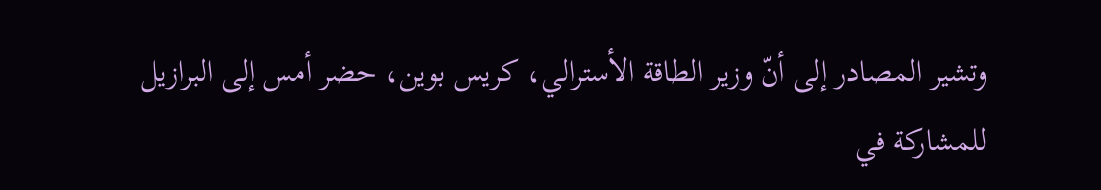وتشير المصادر إلى أنّ وزير الطاقة الأسترالي، كريس بوين، حضر أمس إلى البرازيل للمشاركة في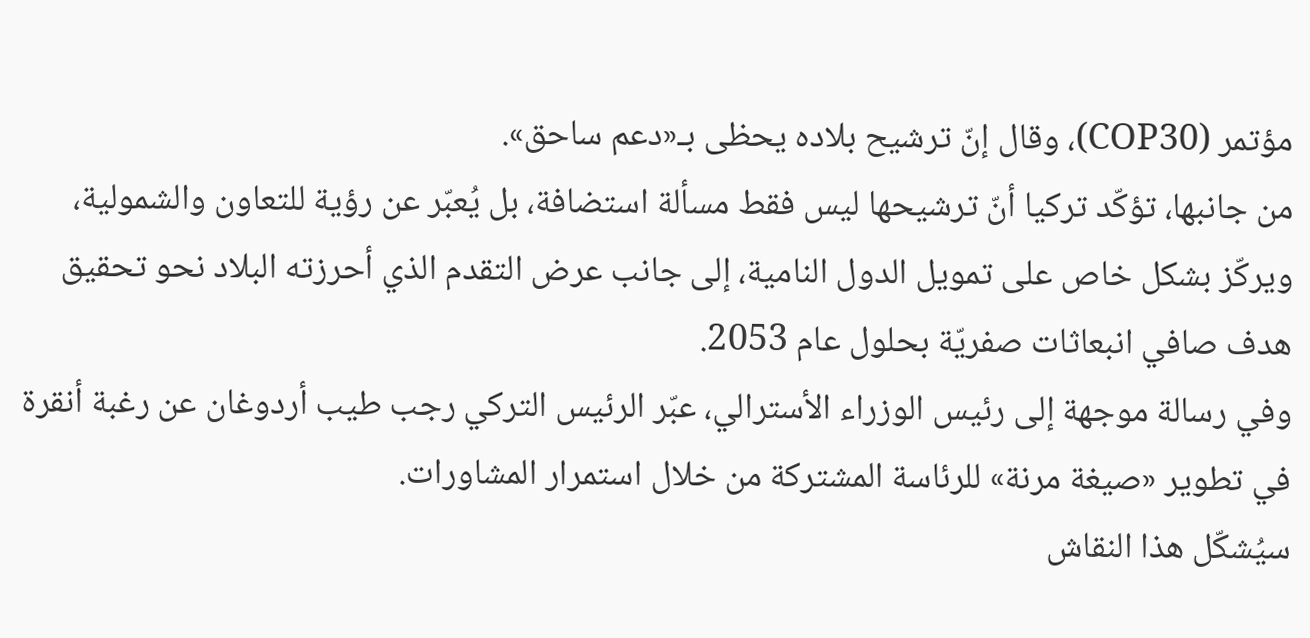مؤتمر (COP30)، وقال إنّ ترشيح بلاده يحظى بـ«دعم ساحق».
من جانبها، تؤكّد تركيا أنّ ترشيحها ليس فقط مسألة استضافة، بل يُعبّر عن رؤية للتعاون والشمولية، ويركّز بشكل خاص على تمويل الدول النامية، إلى جانب عرض التقدم الذي أحرزته البلاد نحو تحقيق هدف صافي انبعاثات صفريّة بحلول عام 2053.
وفي رسالة موجهة إلى رئيس الوزراء الأسترالي، عبّر الرئيس التركي رجب طيب أردوغان عن رغبة أنقرة في تطوير «صيغة مرنة» للرئاسة المشتركة من خلال استمرار المشاورات.
سيُشكّل هذا النقاش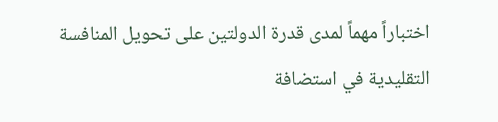اختباراً مهماً لمدى قدرة الدولتين على تحويل المنافسة التقليدية في استضافة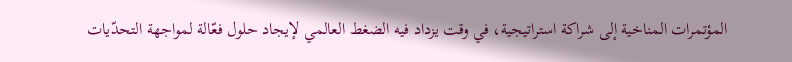المؤتمرات المناخية إلى شراكة استراتيجية، في وقت يزداد فيه الضغط العالمي لإيجاد حلول فعّالة لمواجهة التحدّيات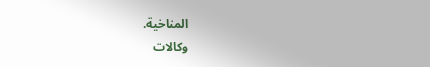المناخية.
وكالات